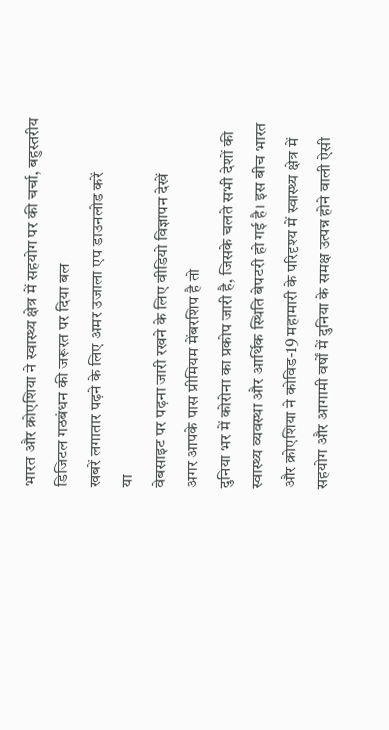भारत और क्रोएशिया ने स्वास्थ्य क्षेत्र में सहयोग पर की चर्चा, बहुस्तरीय डिजिटल गठबंधन की जरूरत पर दिया बल
खबरें लगातार पढ़ने के लिए अमर उजाला एप डाउनलोड करें
या
वेबसाइट पर पढ़ना जारी रखने के लिए वीडियो विज्ञापन देखें
अगर आपके पास प्रीमियम मेंबरशिप है तो
दुनिया भर में कोरोना का प्रकोप जारी है, जिसके चलते सभी देशों की स्वास्थ्य व्यवस्था और आर्थिक स्थिति बेपटरी हो गई है। इस बीच भारत और क्रोएशिया ने कोविड-19 महामारी के परिदृश्य में स्वास्थ्य क्षेत्र में सहयोग और आगामी वर्षों में दुनिया के समक्ष उत्पन्न होने वाली ऐसी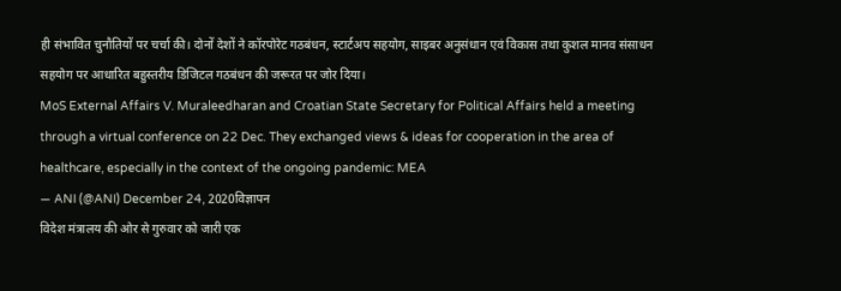ही संभावित चुनौतियों पर चर्चा की। दोनों देशों ने कॉरपोरेट गठबंधन, स्टार्टअप सहयोग, साइबर अनुसंधान एवं विकास तथा कुशल मानव संसाधन सहयोग पर आधारित बहुस्तरीय डिजिटल गठबंधन की जरूरत पर जोर दिया।
MoS External Affairs V. Muraleedharan and Croatian State Secretary for Political Affairs held a meeting through a virtual conference on 22 Dec. They exchanged views & ideas for cooperation in the area of healthcare, especially in the context of the ongoing pandemic: MEA
— ANI (@ANI) December 24, 2020विज्ञापन
विदेश मंत्रालय की ओर से गुरुवार को जारी एक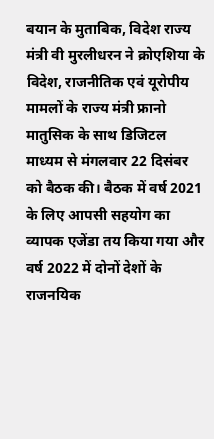बयान के मुताबिक, विदेश राज्य मंत्री वी मुरलीधरन ने क्रोएशिया के विदेश, राजनीतिक एवं यूरोपीय मामलों के राज्य मंत्री फ्रानो मातुसिक के साथ डिजिटल माध्यम से मंगलवार 22 दिसंबर को बैठक की। बैठक में वर्ष 2021 के लिए आपसी सहयोग का व्यापक एजेंडा तय किया गया और वर्ष 2022 में दोनों देशों के राजनयिक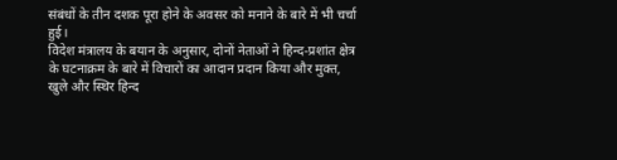संबंधों के तीन दशक पूरा होने के अवसर को मनाने के बारे में भी चर्चा हुई।
विदेश मंत्रालय के बयान के अनुसार, दोनों नेताओं ने हिन्द-प्रशांत क्षेत्र के घटनाक्रम के बारे में विचारों का आदान प्रदान किया और मुक्त, खुले और स्थिर हिन्द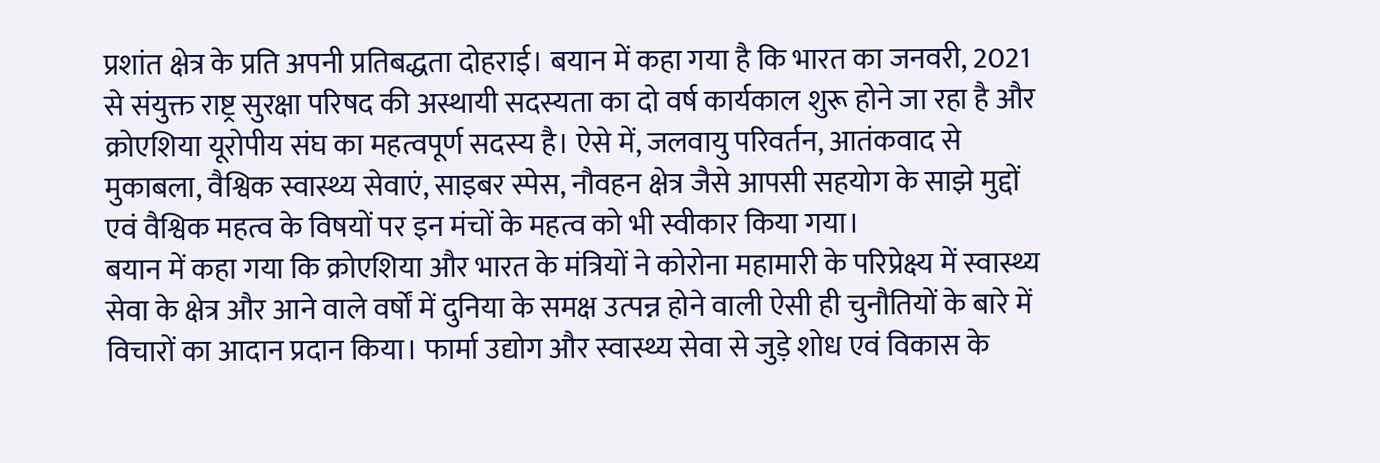प्रशांत क्षेत्र के प्रति अपनी प्रतिबद्धता दोहराई। बयान में कहा गया है कि भारत का जनवरी, 2021 से संयुक्त राष्ट्र सुरक्षा परिषद की अस्थायी सदस्यता का दो वर्ष कार्यकाल शुरू होने जा रहा है और क्रोएशिया यूरोपीय संघ का महत्वपूर्ण सदस्य है। ऐसे में, जलवायु परिवर्तन, आतंकवाद से मुकाबला, वैश्विक स्वास्थ्य सेवाएं, साइबर स्पेस, नौवहन क्षेत्र जैसे आपसी सहयोग के साझे मुद्दों एवं वैश्विक महत्व के विषयों पर इन मंचों के महत्व को भी स्वीकार किया गया।
बयान में कहा गया कि क्रोएशिया और भारत के मंत्रियों ने कोरोना महामारी के परिप्रेक्ष्य में स्वास्थ्य सेवा के क्षेत्र और आने वाले वर्षों में दुनिया के समक्ष उत्पन्न होने वाली ऐसी ही चुनौतियों के बारे में विचारों का आदान प्रदान किया। फार्मा उद्योग और स्वास्थ्य सेवा से जुड़े शोध एवं विकास के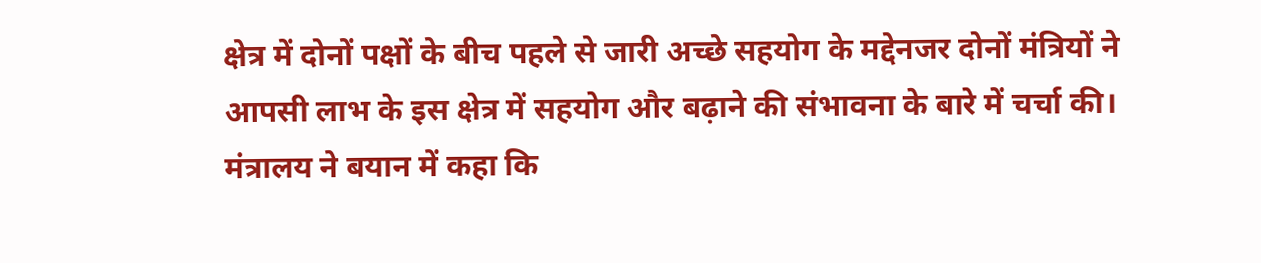क्षेत्र में दोनों पक्षों के बीच पहले से जारी अच्छे सहयोग के मद्देनजर दोनों मंत्रियों ने आपसी लाभ के इस क्षेत्र में सहयोग और बढ़ाने की संभावना के बारे में चर्चा की।
मंत्रालय ने बयान में कहा कि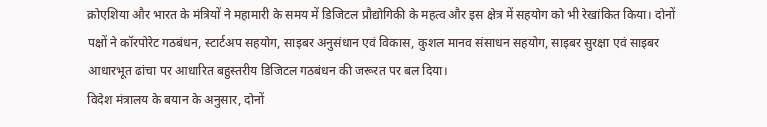क्रोएशिया और भारत के मंत्रियों ने महामारी के समय में डिजिटल प्रौद्योगिकी के महत्व और इस क्षेत्र में सहयोग को भी रेखांकित किया। दोनों पक्षों ने कॉरपोरेट गठबंधन, स्टार्टअप सहयोग, साइबर अनुसंधान एवं विकास, कुशल मानव संसाधन सहयोग, साइबर सुरक्षा एवं साइबर आधारभूत ढांचा पर आधारित बहुस्तरीय डिजिटल गठबंधन की जरूरत पर बल दिया।
विदेश मंत्रालय के बयान के अनुसार, दोनों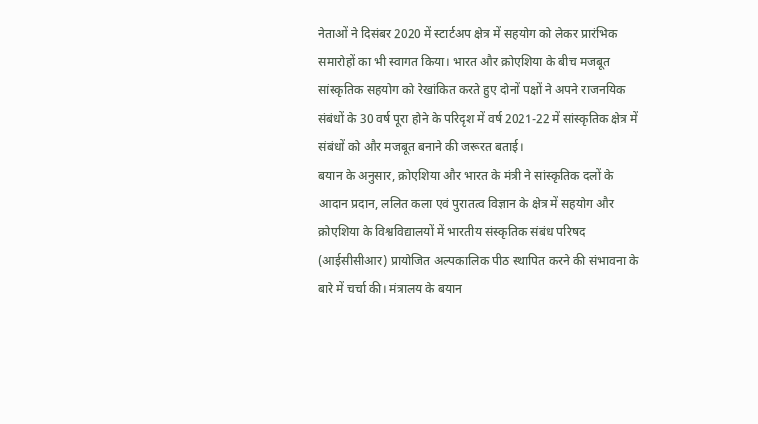नेताओं ने दिसंबर 2020 में स्टार्टअप क्षेत्र में सहयोग को लेकर प्रारंभिक समारोहों का भी स्वागत किया। भारत और क्रोएशिया के बीच मजबूत सांस्कृतिक सहयोग को रेखांकित करते हुए दोनों पक्षों ने अपने राजनयिक संबंधों के 30 वर्ष पूरा होने के परिदृश में वर्ष 2021-22 में सांस्कृतिक क्षेत्र में संबंधों को और मजबूत बनाने की जरूरत बताई।
बयान के अनुसार, क्रोएशिया और भारत के मंत्री ने सांस्कृतिक दलों के आदान प्रदान, ललित कला एवं पुरातत्व विज्ञान के क्षेत्र में सहयोग और क्रोएशिया के विश्वविद्यालयों में भारतीय संस्कृतिक संबंध परिषद (आईसीसीआर) प्रायोजित अल्पकालिक पीठ स्थापित करने की संभावना के बारे में चर्चा की। मंत्रालय के बयान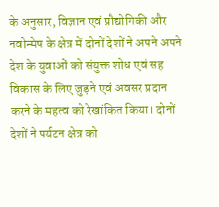के अनुसार, विज्ञान एवं प्रौद्योगिकी और नवोन्मेष के क्षेत्र में दोनों देशों ने अपने अपने देश के युवाओं को संयुक्त शोध एवं सह विकास के लिए जुड़ने एवं अवसर प्रदान करने के महत्व को रेखांकित किया। दोनों देशों ने पर्यटन क्षेत्र को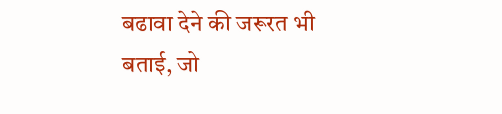बढावा देने की जरूरत भी बताई, जो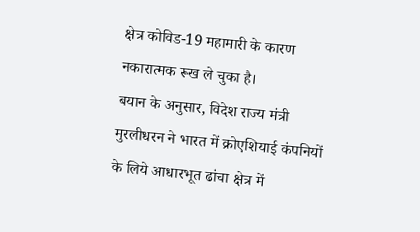क्षेत्र कोविड-19 महामारी के कारण नकारात्मक रूख ले चुका है।
बयान के अनुसार, विदेश राज्य मंत्री मुरलीधरन ने भारत में क्रोएशियाई कंपनियों के लिये आधारभूत ढांचा क्षेत्र में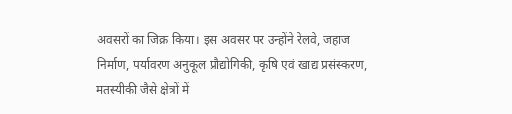अवसरों का जिक्र किया। इस अवसर पर उन्होंने रेलवे, जहाज निर्माण, पर्यावरण अनुकूल प्रौद्योगिकी, कृषि एवं खाद्य प्रसंस्करण, मतस्यीकी जैसे क्षेत्रों में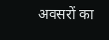अवसरों का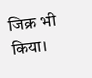जिक्र भी किया।